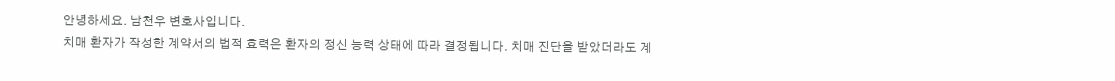안녕하세요. 남천우 변호사입니다.
치매 환자가 작성한 계약서의 법적 효력은 환자의 정신 능력 상태에 따라 결정됩니다. 치매 진단을 받았더라도 계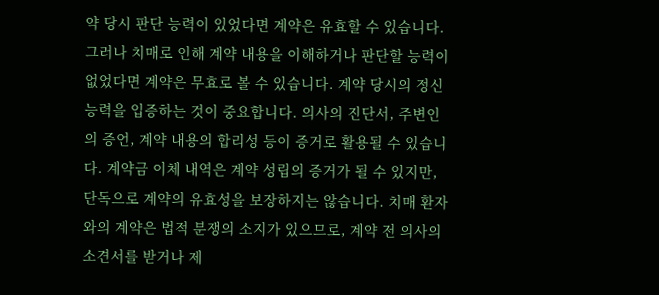약 당시 판단 능력이 있었다면 계약은 유효할 수 있습니다. 그러나 치매로 인해 계약 내용을 이해하거나 판단할 능력이 없었다면 계약은 무효로 볼 수 있습니다. 계약 당시의 정신 능력을 입증하는 것이 중요합니다. 의사의 진단서, 주변인의 증언, 계약 내용의 합리성 등이 증거로 활용될 수 있습니다. 계약금 이체 내역은 계약 성립의 증거가 될 수 있지만, 단독으로 계약의 유효성을 보장하지는 않습니다. 치매 환자와의 계약은 법적 분쟁의 소지가 있으므로, 계약 전 의사의 소견서를 받거나 제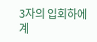3자의 입회하에 계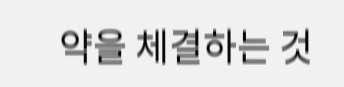약을 체결하는 것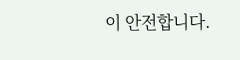이 안전합니다.